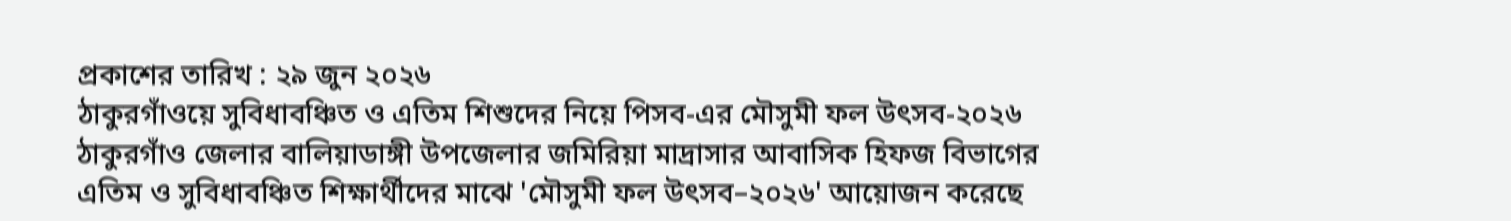প্রকাশের তারিখ : ২৯ জুন ২০২৬
ঠাকুরগাঁওয়ে সুবিধাবঞ্চিত ও এতিম শিশুদের নিয়ে পিসব-এর মৌসুমী ফল উৎসব-২০২৬
ঠাকুরগাঁও জেলার বালিয়াডাঙ্গী উপজেলার জমিরিয়া মাদ্রাসার আবাসিক হিফজ বিভাগের এতিম ও সুবিধাবঞ্চিত শিক্ষার্থীদের মাঝে 'মৌসুমী ফল উৎসব–২০২৬' আয়োজন করেছে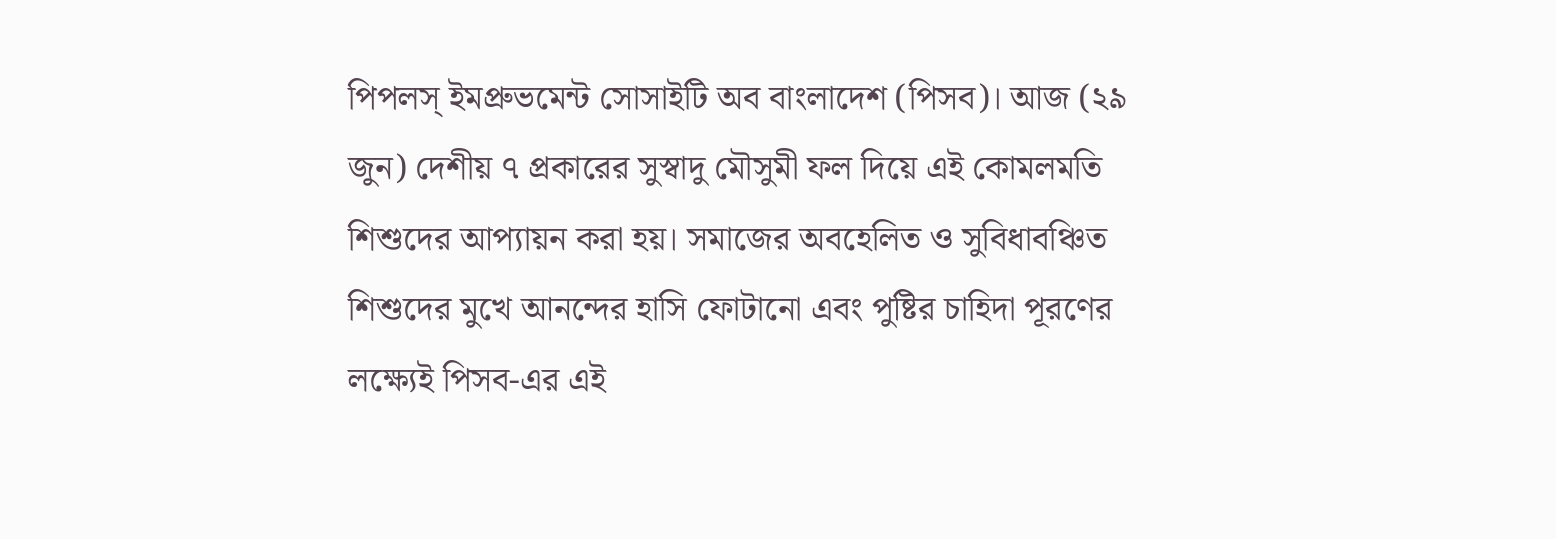পিপলস্ ইমপ্রুভমেন্ট সোসাইটি অব বাংলাদেশ (পিসব)। আজ (২৯ জুন) দেশীয় ৭ প্রকারের সুস্বাদু মৌসুমী ফল দিয়ে এই কোমলমতি শিশুদের আপ্যায়ন করা হয়। সমাজের অবহেলিত ও সুবিধাবঞ্চিত শিশুদের মুখে আনন্দের হাসি ফোটানো এবং পুষ্টির চাহিদা পূরণের লক্ষ্যেই পিসব-এর এই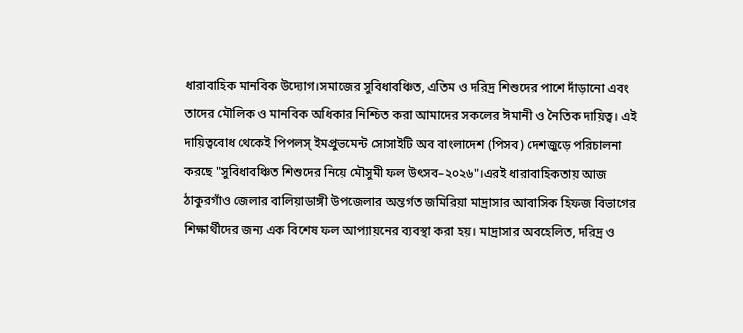ধারাবাহিক মানবিক উদ্যোগ।সমাজের সুবিধাবঞ্চিত, এতিম ও দরিদ্র শিশুদের পাশে দাঁড়ানো এবং তাদের মৌলিক ও মানবিক অধিকার নিশ্চিত করা আমাদের সকলের ঈমানী ও নৈতিক দায়িত্ব। এই দায়িত্ববোধ থেকেই পিপলস্ ইমপ্রুভমেন্ট সোসাইটি অব বাংলাদেশ (পিসব) দেশজুড়ে পরিচালনা করছে "সুবিধাবঞ্চিত শিশুদের নিয়ে মৌসুমী ফল উৎসব–২০২৬"।এরই ধারাবাহিকতায় আজ ঠাকুরগাঁও জেলার বালিয়াডাঙ্গী উপজেলার অন্তর্গত জমিরিয়া মাদ্রাসার আবাসিক হিফজ বিভাগের শিক্ষার্থীদের জন্য এক বিশেষ ফল আপ্যায়নের ব্যবস্থা করা হয়। মাদ্রাসার অবহেলিত, দরিদ্র ও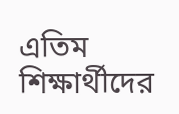এতিম শিক্ষার্থীদের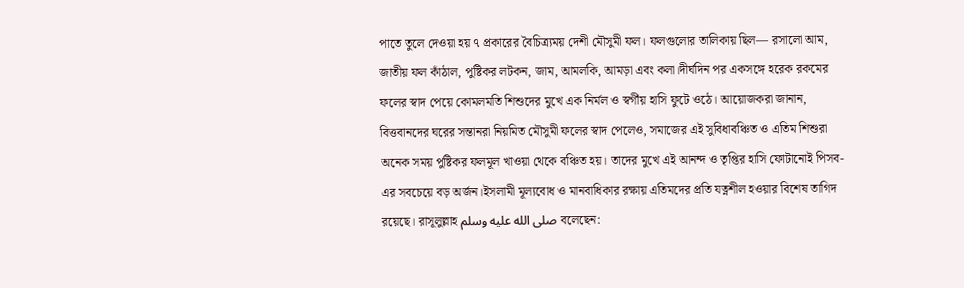পাতে তুলে দেওয়া হয় ৭ প্রকারের বৈচিত্র্যময় দেশী মৌসুমী ফল। ফলগুলোর তালিকায় ছিল— রসালো আম, জাতীয় ফল কাঁঠাল, পুষ্টিকর লটকন, জাম, আমলকি, আমড়া এবং কলা।দীর্ঘদিন পর একসঙ্গে হরেক রকমের ফলের স্বাদ পেয়ে কোমলমতি শিশুদের মুখে এক নির্মল ও স্বর্গীয় হাসি ফুটে ওঠে। আয়োজকরা জানান, বিত্তবানদের ঘরের সন্তানরা নিয়মিত মৌসুমী ফলের স্বাদ পেলেও, সমাজের এই সুবিধাবঞ্চিত ও এতিম শিশুরা অনেক সময় পুষ্টিকর ফলমূল খাওয়া থেকে বঞ্চিত হয়। তাদের মুখে এই আনন্দ ও তৃপ্তির হাসি ফোটানোই পিসব-এর সবচেয়ে বড় অর্জন।ইসলামী মূল্যবোধ ও মানবাধিকার রক্ষায় এতিমদের প্রতি যত্নশীল হওয়ার বিশেষ তাগিদ রয়েছে। রাসূলুল্লাহ صلى الله عليه وسلم বলেছেন: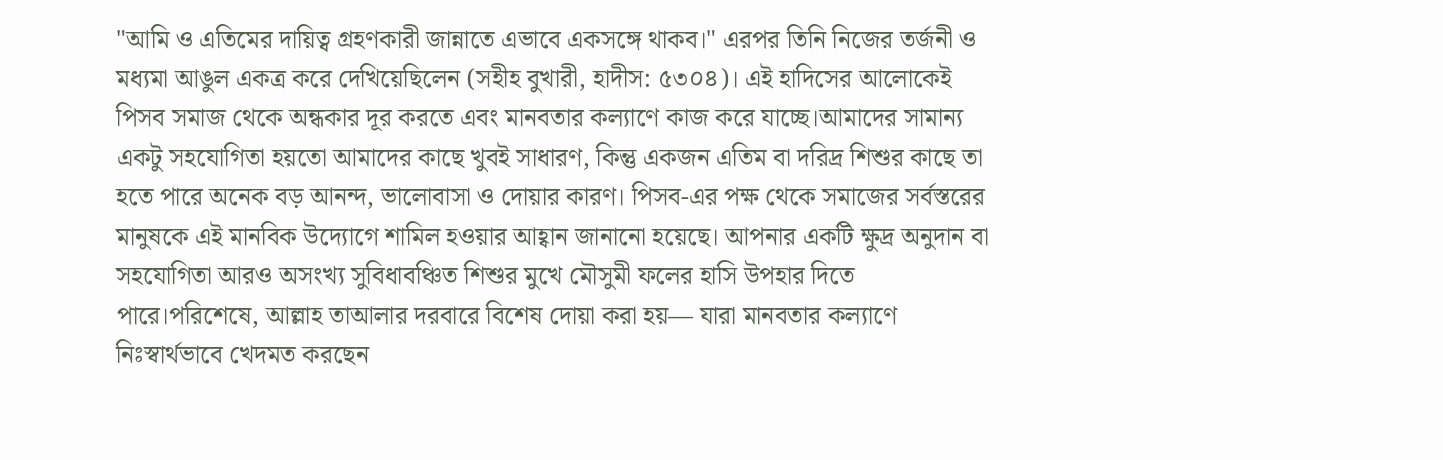"আমি ও এতিমের দায়িত্ব গ্রহণকারী জান্নাতে এভাবে একসঙ্গে থাকব।" এরপর তিনি নিজের তর্জনী ও মধ্যমা আঙুল একত্র করে দেখিয়েছিলেন (সহীহ বুখারী, হাদীস: ৫৩০৪)। এই হাদিসের আলোকেই পিসব সমাজ থেকে অন্ধকার দূর করতে এবং মানবতার কল্যাণে কাজ করে যাচ্ছে।আমাদের সামান্য একটু সহযোগিতা হয়তো আমাদের কাছে খুবই সাধারণ, কিন্তু একজন এতিম বা দরিদ্র শিশুর কাছে তা হতে পারে অনেক বড় আনন্দ, ভালোবাসা ও দোয়ার কারণ। পিসব-এর পক্ষ থেকে সমাজের সর্বস্তরের মানুষকে এই মানবিক উদ্যোগে শামিল হওয়ার আহ্বান জানানো হয়েছে। আপনার একটি ক্ষুদ্র অনুদান বা সহযোগিতা আরও অসংখ্য সুবিধাবঞ্চিত শিশুর মুখে মৌসুমী ফলের হাসি উপহার দিতে পারে।পরিশেষে, আল্লাহ তাআলার দরবারে বিশেষ দোয়া করা হয়— যারা মানবতার কল্যাণে নিঃস্বার্থভাবে খেদমত করছেন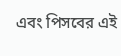এবং পিসবের এই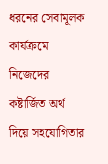ধরনের সেবামূলক কার্যক্রমে নিজেদের কষ্টার্জিত অর্থ দিয়ে সহযোগিতার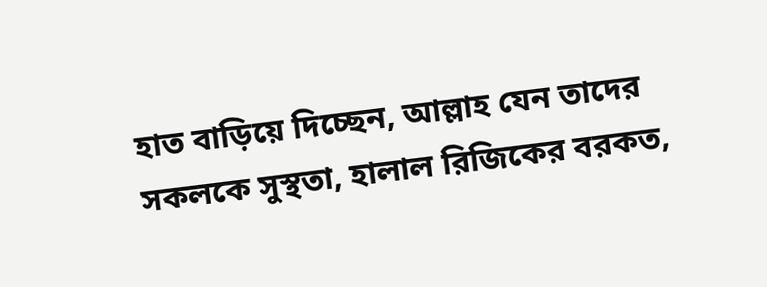হাত বাড়িয়ে দিচ্ছেন, আল্লাহ যেন তাদের সকলকে সুস্থতা, হালাল রিজিকের বরকত,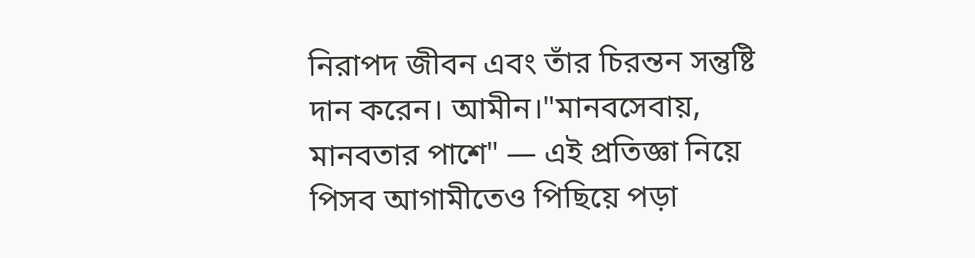নিরাপদ জীবন এবং তাঁর চিরন্তন সন্তুষ্টি দান করেন। আমীন।"মানবসেবায়, মানবতার পাশে" — এই প্রতিজ্ঞা নিয়ে পিসব আগামীতেও পিছিয়ে পড়া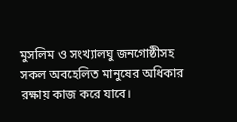মুসলিম ও সংখ্যালঘু জনগোষ্ঠীসহ সকল অবহেলিত মানুষের অধিকার রক্ষায় কাজ করে যাবে।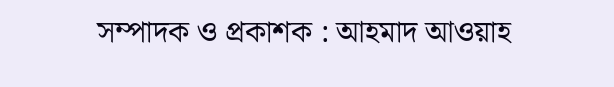সম্পাদক ও প্রকাশক : আহমাদ আওয়াহ